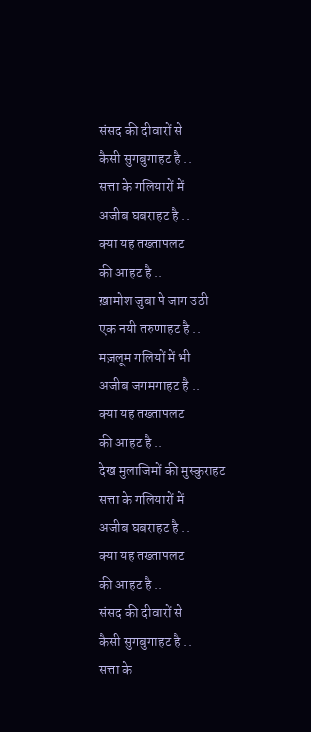संसद की दीवारों से
कैसी सुगबुगाहट है ..
सत्ता के गलियारों में
अजीब घबराहट है ..
क्या यह तख्तापलट
की आहट है ..
ख़ामोश जुबा पे जाग उठी
एक नयी तरुणाहट है ..
मज़लूम गलियों में भी
अजीब जगमगाहट है ..
क्या यह तख्तापलट
की आहट है ..
देख मुलाजिमों की मुस्कुराहट
सत्ता के गलियारों में
अजीब घबराहट है ..
क्या यह तख्तापलट
की आहट है ..
संसद की दीवारों से
कैसी सुगबुगाहट है ..
सत्ता के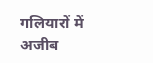गलियारों में
अजीब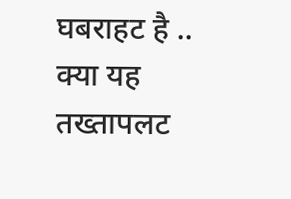घबराहट है ..
क्या यह तख्तापलट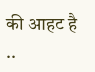की आहट है ..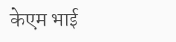केएम भाई